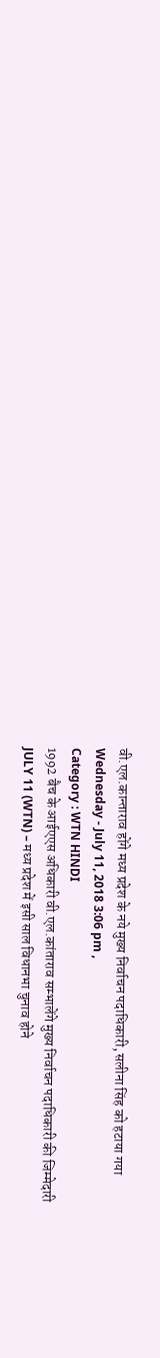वी.एल.कान्ताराव होंगे मध्य प्रदेश के नये मुख्य निर्वाचन पदाधिकारी, सलीना सिंह को हटाया गया
Wednesday - July 11, 2018 3:06 pm ,
Category : WTN HINDI
1992 बैच के आईएएस अधिकारी वी.एल.कांताराव सम्भालेंगे मुख्य निर्वाचन पदाधिकारी की जिम्मेदारी
JULY 11 (WTN) – मध्य प्रदेश में इसी साल विधानभा चुनाव होने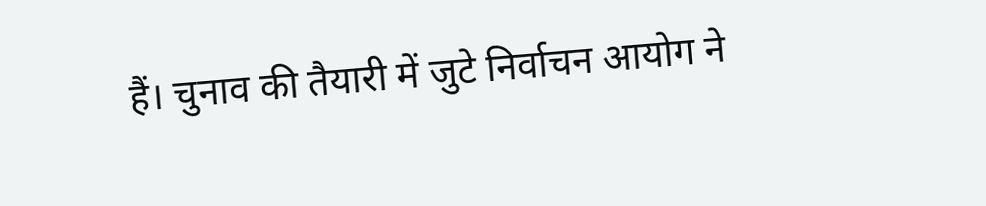हैं। चुनाव की तैयारी में जुटे निर्वाचन आयोग ने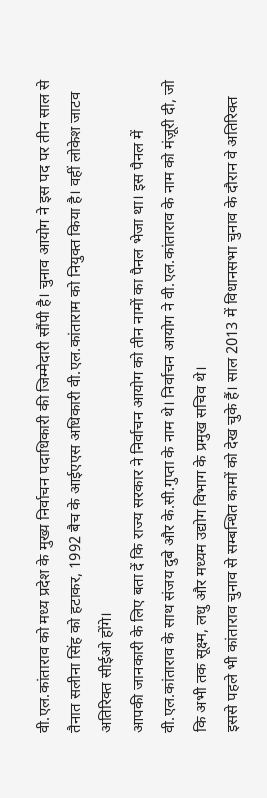वी.एल.कांताराव को मध्य प्रदेश के मुख्य निर्वाचन पदाधिकारी की जिम्मेदारी सौंपी है। चुनाव आयोग ने इस पद पर तीन साल से तैनात सलीना सिंह को हटाकर, 1992 बैच के आईएएस अधिकारी वी.एल.कांताराम को नियुक्त किया है। वहीं लोकेश जाटव अतिरिक्त सीईओ होंगे।
आपकी जानकारी के लिए बता दें कि राज्य सरकार ने निर्वाचन आयोग को तीन नामों का पैनल भेजा था। इस पैनल में वी.एल.कांताराव के साथ संजय दुबे और के.सी.गुप्ता के नाम थे। निर्वाचन आयोग ने वी.एल.कांताराव के नाम को मंज़ूरी दी, जो कि अभी तक सूक्ष्म, लधु और मध्यम उद्योग विभाग के प्रमुख सचिव थे।
इससे पहले भी कांताराव चुनाव से सम्बन्धित कामों को देख चुके हैं। साल 2013 में विधानसभा चुनाव के दौरान वे अतिरिक्त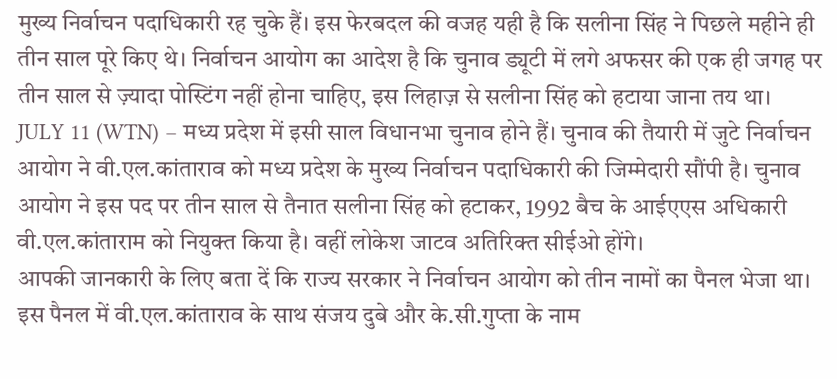मुख्य निर्वाचन पदाधिकारी रह चुके हैं। इस फेरबदल की वजह यही है कि सलीना सिंह ने पिछले महीने ही तीन साल पूरे किए थे। निर्वाचन आयोग का आदेश है कि चुनाव ड्यूटी में लगे अफसर की एक ही जगह पर तीन साल से ज़्यादा पोस्टिंग नहीं होना चाहिए, इस लिहाज़ से सलीना सिंह को हटाया जाना तय था।
JULY 11 (WTN) – मध्य प्रदेश में इसी साल विधानभा चुनाव होने हैं। चुनाव की तैयारी में जुटे निर्वाचन आयोग ने वी.एल.कांताराव को मध्य प्रदेश के मुख्य निर्वाचन पदाधिकारी की जिम्मेदारी सौंपी है। चुनाव आयोग ने इस पद पर तीन साल से तैनात सलीना सिंह को हटाकर, 1992 बैच के आईएएस अधिकारी वी.एल.कांताराम को नियुक्त किया है। वहीं लोकेश जाटव अतिरिक्त सीईओ होंगे।
आपकी जानकारी के लिए बता दें कि राज्य सरकार ने निर्वाचन आयोग को तीन नामों का पैनल भेजा था। इस पैनल में वी.एल.कांताराव के साथ संजय दुबे और के.सी.गुप्ता के नाम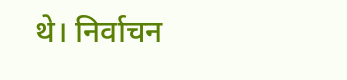थे। निर्वाचन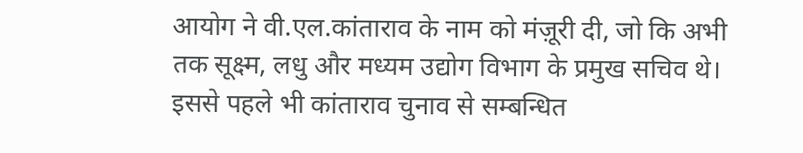आयोग ने वी.एल.कांताराव के नाम को मंज़ूरी दी, जो कि अभी तक सूक्ष्म, लधु और मध्यम उद्योग विभाग के प्रमुख सचिव थे।
इससे पहले भी कांताराव चुनाव से सम्बन्धित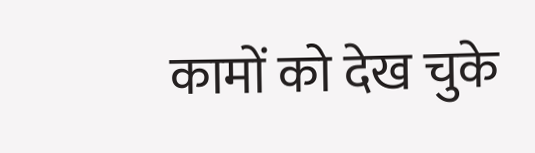कामों को देख चुके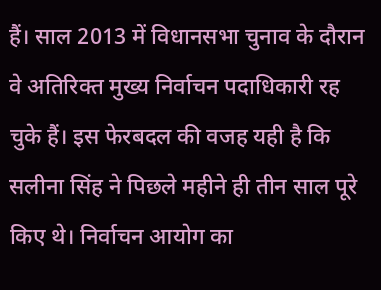हैं। साल 2013 में विधानसभा चुनाव के दौरान वे अतिरिक्त मुख्य निर्वाचन पदाधिकारी रह चुके हैं। इस फेरबदल की वजह यही है कि सलीना सिंह ने पिछले महीने ही तीन साल पूरे किए थे। निर्वाचन आयोग का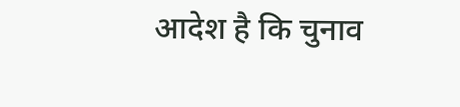आदेश है कि चुनाव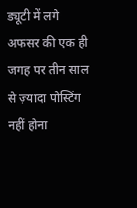ड्यूटी में लगे अफसर की एक ही जगह पर तीन साल से ज़्यादा पोस्टिंग नहीं होना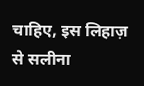चाहिए, इस लिहाज़ से सलीना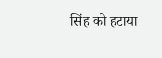सिंह को हटाया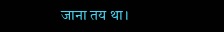जाना तय था।